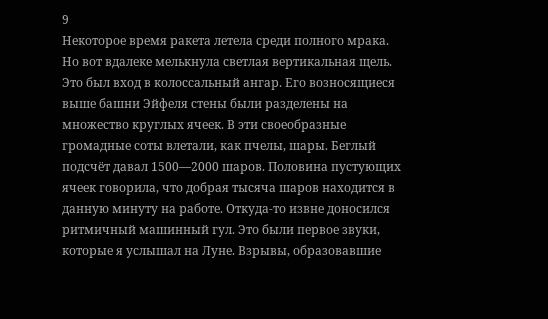9
Некоторое время ракета летела среди полного мрака. Но вот вдалеке мелькнула светлая вертикальная щель. Это был вход в колоссальный ангар. Его возносящиеся выше башни Эйфеля стены были разделены на множество круглых ячеек. В эти своеобразные громадные соты влетали, как пчелы, шары. Беглый подсчёт давал 1500—2000 шаров. Половина пустующих ячеек говорила, что добрая тысяча шаров находится в данную минуту на работе. Откуда-то извне доносился ритмичный машинный гул. Это были первое звуки, которые я услышал на Луне. Взрывы, образовавшие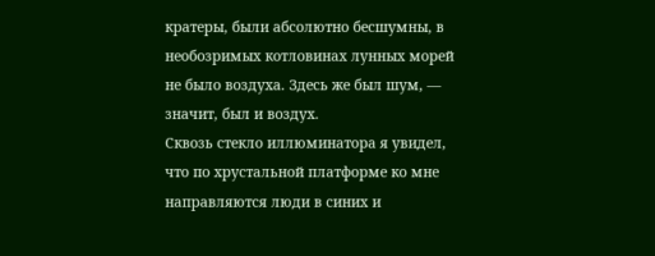кратеры, были абсолютно бесшумны, в необозримых котловинах лунных морей не было воздуха. Здесь же был шум, — значит, был и воздух.
Сквозь стекло иллюминатора я увидел, что по хрустальной платформе ко мне направляются люди в синих и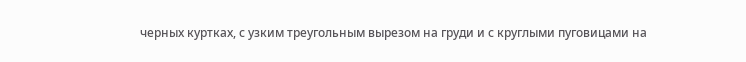черных куртках, с узким треугольным вырезом на груди и с круглыми пуговицами на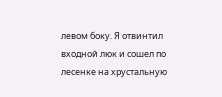левом боку. Я отвинтил входной люк и сошел по лесенке на хрустальную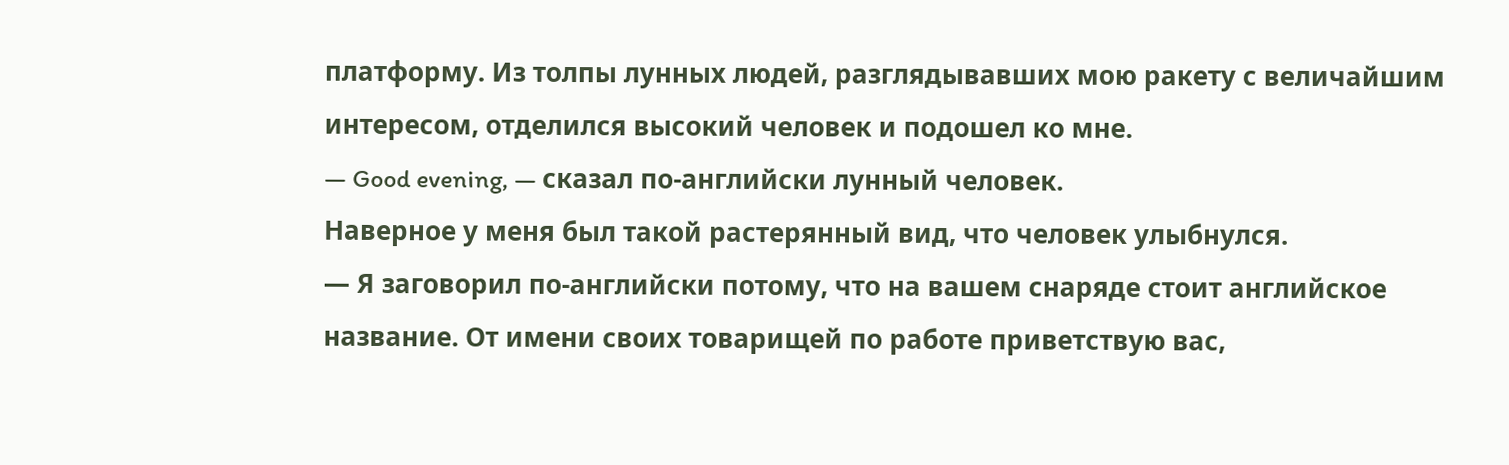платформу. Из толпы лунных людей, разглядывавших мою ракету с величайшим интересом, отделился высокий человек и подошел ко мне.
— Good evening, — сказал по-английски лунный человек.
Наверное у меня был такой растерянный вид, что человек улыбнулся.
— Я заговорил по-английски потому, что на вашем снаряде стоит английское название. От имени своих товарищей по работе приветствую вас,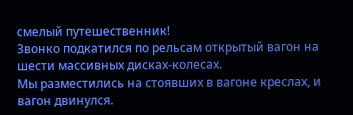смелый путешественник!
Звонко подкатился по рельсам открытый вагон на шести массивных дисках-колесах.
Мы разместились на стоявших в вагоне креслах, и вагон двинулся.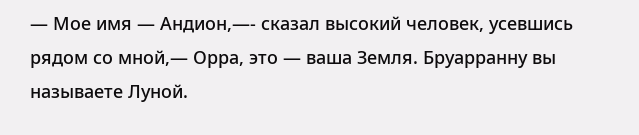— Мое имя — Андион,—- сказал высокий человек, усевшись рядом со мной,— Орра, это — ваша Земля. Бруарранну вы называете Луной.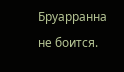Бруарранна не боится.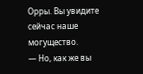Орры. Вы увидите сейчас наше могущество.
— Но, как же вы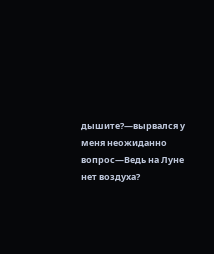дышите?—вырвался у меня неожиданно вопрос—Ведь на Луне нет воздуха?